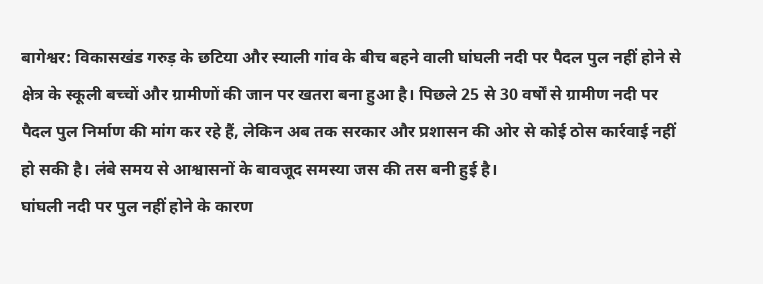बागेश्वर: विकासखंड गरुड़ के छटिया और स्याली गांव के बीच बहने वाली घांघली नदी पर पैदल पुल नहीं होने से क्षेत्र के स्कूली बच्चों और ग्रामीणों की जान पर खतरा बना हुआ है। पिछले 25 से 30 वर्षों से ग्रामीण नदी पर पैदल पुल निर्माण की मांग कर रहे हैं, लेकिन अब तक सरकार और प्रशासन की ओर से कोई ठोस कार्रवाई नहीं हो सकी है। लंबे समय से आश्वासनों के बावजूद समस्या जस की तस बनी हुई है।
घांघली नदी पर पुल नहीं होने के कारण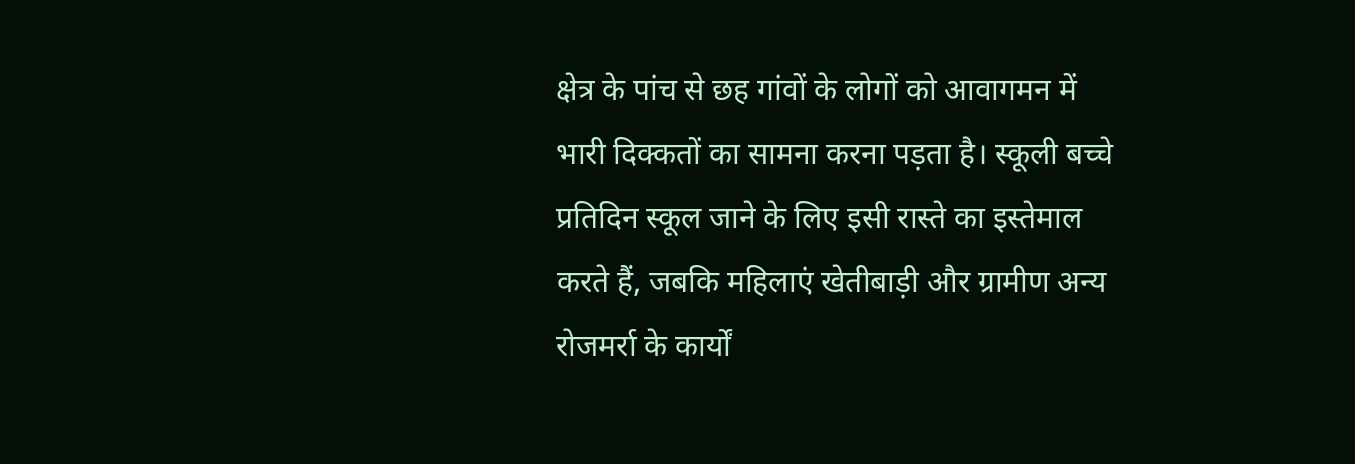क्षेत्र के पांच से छह गांवों के लोगों को आवागमन में भारी दिक्कतों का सामना करना पड़ता है। स्कूली बच्चे प्रतिदिन स्कूल जाने के लिए इसी रास्ते का इस्तेमाल करते हैं, जबकि महिलाएं खेतीबाड़ी और ग्रामीण अन्य रोजमर्रा के कार्यों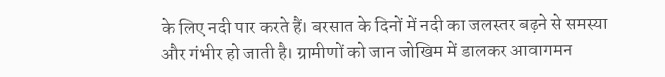के लिए नदी पार करते हैं। बरसात के दिनों में नदी का जलस्तर बढ़ने से समस्या और गंभीर हो जाती है। ग्रामीणों को जान जोखिम में डालकर आवागमन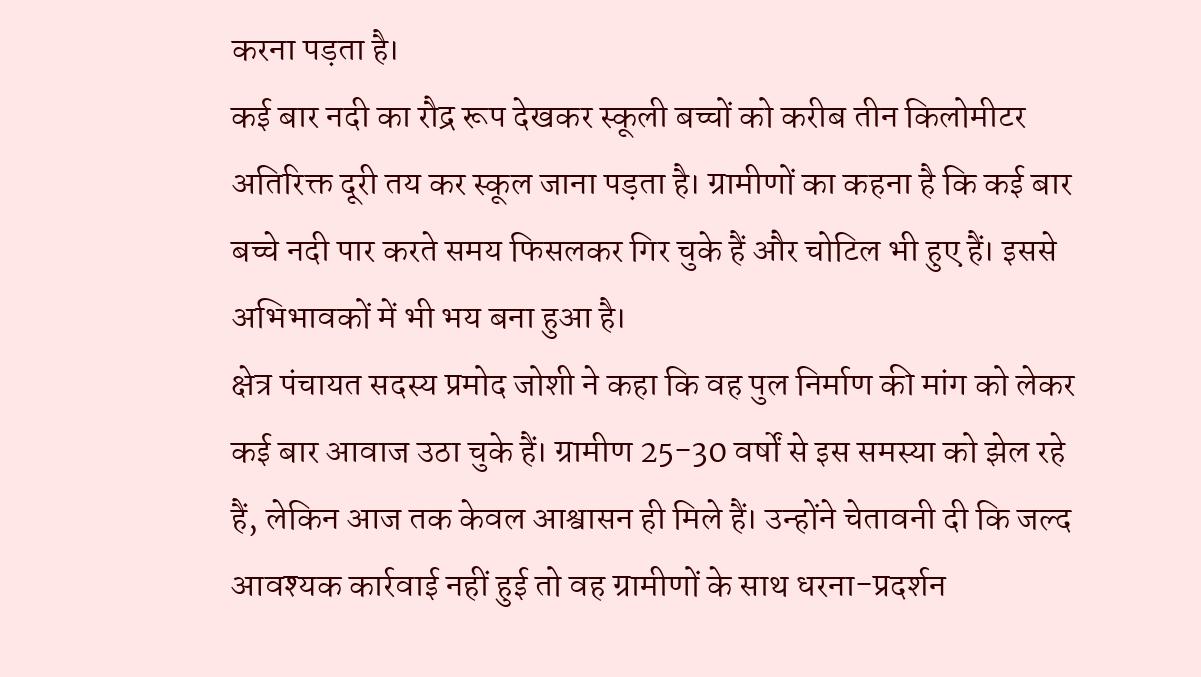करना पड़ता है।
कई बार नदी का रौद्र रूप देखकर स्कूली बच्चों को करीब तीन किलोमीटर अतिरिक्त दूरी तय कर स्कूल जाना पड़ता है। ग्रामीणों का कहना है कि कई बार बच्चे नदी पार करते समय फिसलकर गिर चुके हैं और चोटिल भी हुए हैं। इससे अभिभावकों में भी भय बना हुआ है।
क्षेत्र पंचायत सदस्य प्रमोद जोशी ने कहा कि वह पुल निर्माण की मांग को लेकर कई बार आवाज उठा चुके हैं। ग्रामीण 25-30 वर्षों से इस समस्या को झेल रहे हैं, लेकिन आज तक केवल आश्वासन ही मिले हैं। उन्होंने चेतावनी दी कि जल्द आवश्यक कार्रवाई नहीं हुई तो वह ग्रामीणों के साथ धरना-प्रदर्शन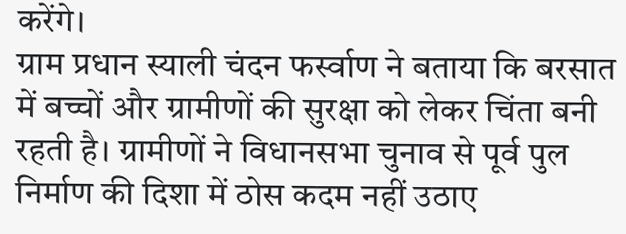करेंगे।
ग्राम प्रधान स्याली चंदन फर्स्वाण ने बताया कि बरसात में बच्चों और ग्रामीणों की सुरक्षा को लेकर चिंता बनी रहती है। ग्रामीणों ने विधानसभा चुनाव से पूर्व पुल निर्माण की दिशा में ठोस कदम नहीं उठाए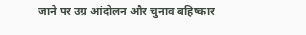जाने पर उग्र आंदोलन और चुनाव बहिष्कार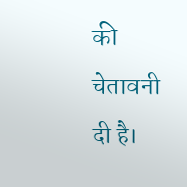की चेतावनी दी है।